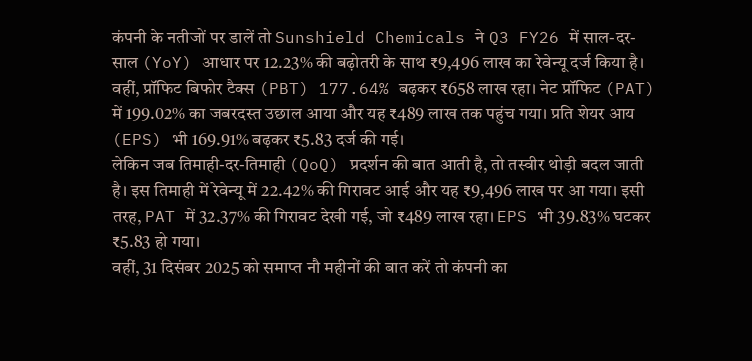कंपनी के नतीजों पर डालें तो Sunshield Chemicals ने Q3 FY26 में साल-दर-साल (YoY) आधार पर 12.23% की बढ़ोतरी के साथ ₹9,496 लाख का रेवेन्यू दर्ज किया है। वहीं, प्रॉफिट बिफोर टैक्स (PBT) 177.64% बढ़कर ₹658 लाख रहा। नेट प्रॉफिट (PAT) में 199.02% का जबरदस्त उछाल आया और यह ₹489 लाख तक पहुंच गया। प्रति शेयर आय (EPS) भी 169.91% बढ़कर ₹5.83 दर्ज की गई।
लेकिन जब तिमाही-दर-तिमाही (QoQ) प्रदर्शन की बात आती है, तो तस्वीर थोड़ी बदल जाती है। इस तिमाही में रेवेन्यू में 22.42% की गिरावट आई और यह ₹9,496 लाख पर आ गया। इसी तरह, PAT में 32.37% की गिरावट देखी गई, जो ₹489 लाख रहा। EPS भी 39.83% घटकर ₹5.83 हो गया।
वहीं, 31 दिसंबर 2025 को समाप्त नौ महीनों की बात करें तो कंपनी का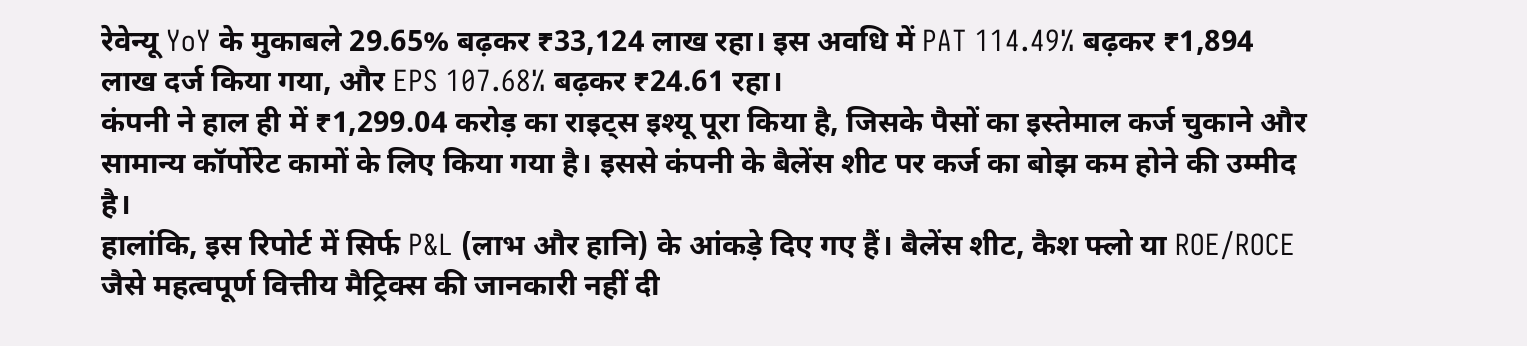रेवेन्यू YoY के मुकाबले 29.65% बढ़कर ₹33,124 लाख रहा। इस अवधि में PAT 114.49% बढ़कर ₹1,894 लाख दर्ज किया गया, और EPS 107.68% बढ़कर ₹24.61 रहा।
कंपनी ने हाल ही में ₹1,299.04 करोड़ का राइट्स इश्यू पूरा किया है, जिसके पैसों का इस्तेमाल कर्ज चुकाने और सामान्य कॉर्पोरेट कामों के लिए किया गया है। इससे कंपनी के बैलेंस शीट पर कर्ज का बोझ कम होने की उम्मीद है।
हालांकि, इस रिपोर्ट में सिर्फ P&L (लाभ और हानि) के आंकड़े दिए गए हैं। बैलेंस शीट, कैश फ्लो या ROE/ROCE जैसे महत्वपूर्ण वित्तीय मैट्रिक्स की जानकारी नहीं दी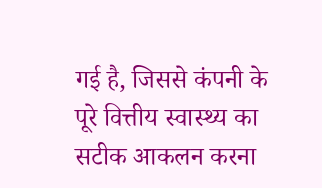गई है, जिससे कंपनी के पूरे वित्तीय स्वास्थ्य का सटीक आकलन करना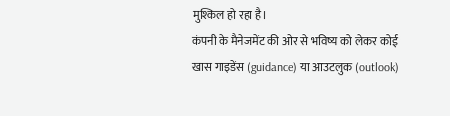मुश्किल हो रहा है।
कंपनी के मैनेजमेंट की ओर से भविष्य को लेकर कोई खास गाइडेंस (guidance) या आउटलुक (outlook)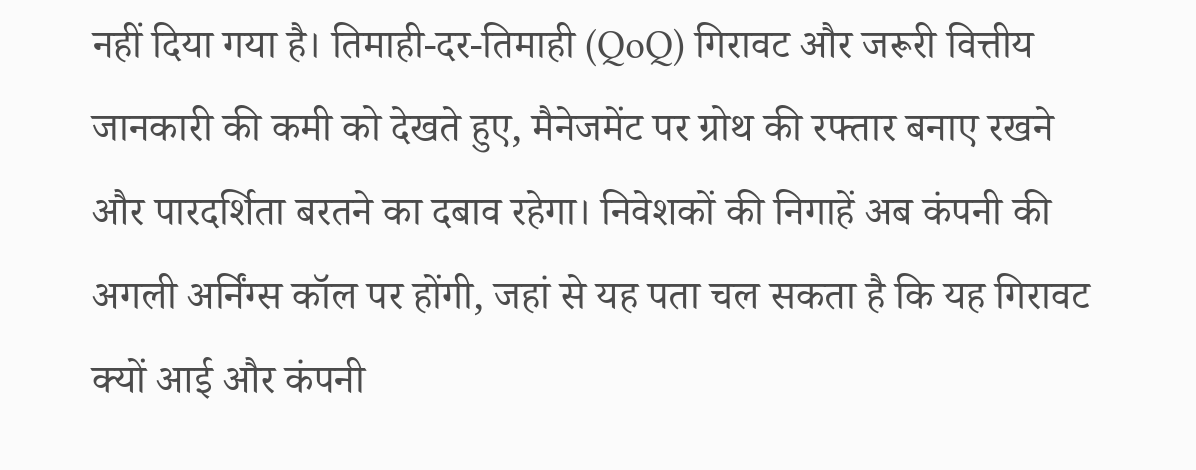नहीं दिया गया है। तिमाही-दर-तिमाही (QoQ) गिरावट और जरूरी वित्तीय जानकारी की कमी को देखते हुए, मैनेजमेंट पर ग्रोथ की रफ्तार बनाए रखने और पारदर्शिता बरतने का दबाव रहेगा। निवेशकों की निगाहें अब कंपनी की अगली अर्निंग्स कॉल पर होंगी, जहां से यह पता चल सकता है कि यह गिरावट क्यों आई और कंपनी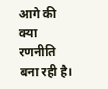आगे की क्या रणनीति बना रही है।